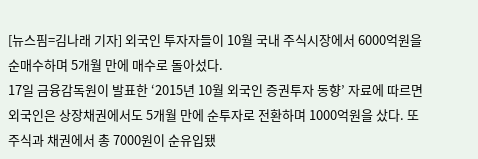[뉴스핌=김나래 기자] 외국인 투자자들이 10월 국내 주식시장에서 6000억원을 순매수하며 5개월 만에 매수로 돌아섰다.
17일 금융감독원이 발표한 ‘2015년 10월 외국인 증권투자 동향’ 자료에 따르면 외국인은 상장채권에서도 5개월 만에 순투자로 전환하며 1000억원을 샀다. 또 주식과 채권에서 총 7000원이 순유입됐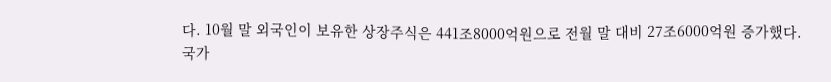다. 10월 말 외국인이 보유한 상장주식은 441조8000억원으로 전월 말 대비 27조6000억원 증가했다.
국가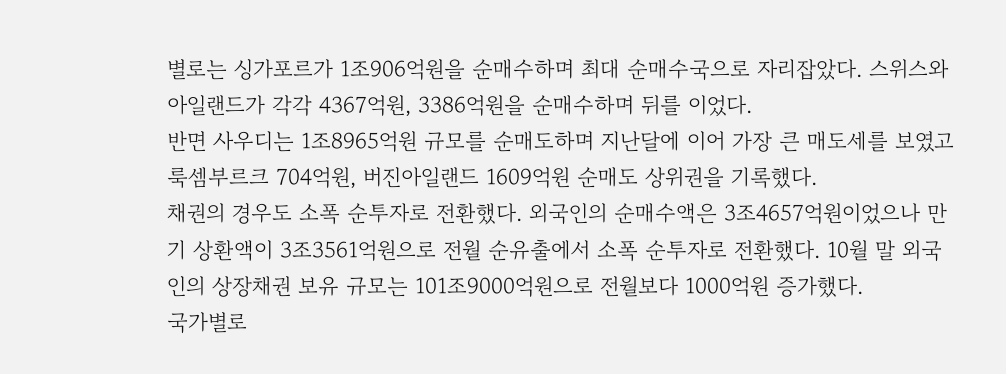별로는 싱가포르가 1조906억원을 순매수하며 최대 순매수국으로 자리잡았다. 스위스와 아일랜드가 각각 4367억원, 3386억원을 순매수하며 뒤를 이었다.
반면 사우디는 1조8965억원 규모를 순매도하며 지난달에 이어 가장 큰 매도세를 보였고 룩셈부르크 704억원, 버진아일랜드 1609억원 순매도 상위권을 기록했다.
채권의 경우도 소폭 순투자로 전환했다. 외국인의 순매수액은 3조4657억원이었으나 만기 상환액이 3조3561억원으로 전월 순유출에서 소폭 순투자로 전환했다. 10월 말 외국인의 상장채권 보유 규모는 101조9000억원으로 전월보다 1000억원 증가했다.
국가별로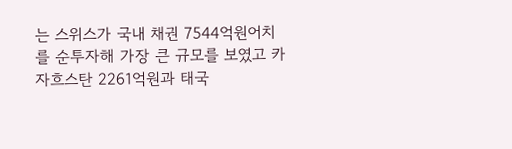는 스위스가 국내 채권 7544억원어치를 순투자해 가장 큰 규모를 보였고 카자흐스탄 2261억원과 태국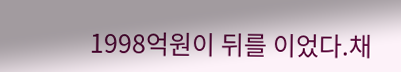1998억원이 뒤를 이었다.채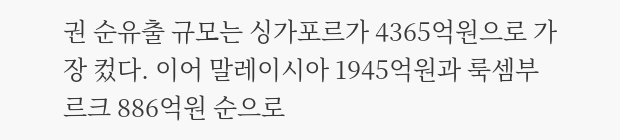권 순유출 규모는 싱가포르가 4365억원으로 가장 컸다. 이어 말레이시아 1945억원과 룩셈부르크 886억원 순으로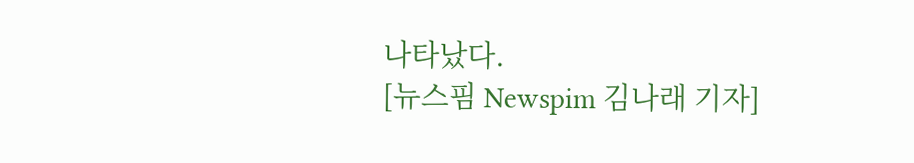나타났다.
[뉴스핌 Newspim 김나래 기자]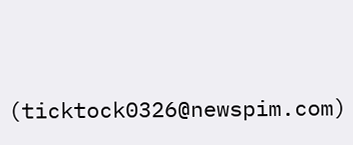(ticktock0326@newspim.com)